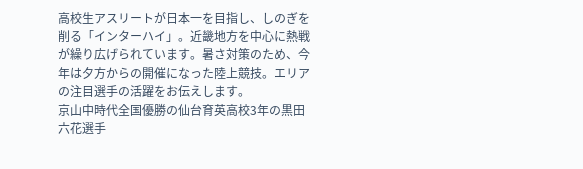高校生アスリートが日本一を目指し、しのぎを削る「インターハイ」。近畿地方を中心に熱戦が繰り広げられています。暑さ対策のため、今年は夕方からの開催になった陸上競技。エリアの注目選手の活躍をお伝えします。
京山中時代全国優勝の仙台育英高校3年の黒田六花選手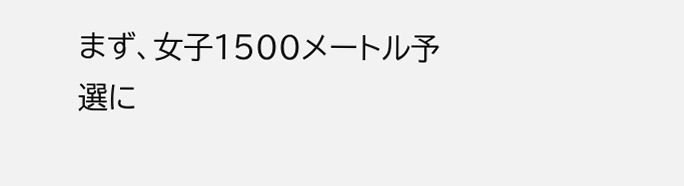まず、女子1500メートル予選に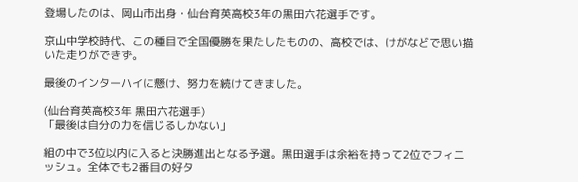登場したのは、岡山市出身・仙台育英高校3年の黒田六花選手です。

京山中学校時代、この種目で全国優勝を果たしたものの、高校では、けがなどで思い描いた走りができず。

最後のインターハイに懸け、努力を続けてきました。

(仙台育英高校3年 黒田六花選手)
「最後は自分の力を信じるしかない」

組の中で3位以内に入ると決勝進出となる予選。黒田選手は余裕を持って2位でフィニッシュ。全体でも2番目の好タ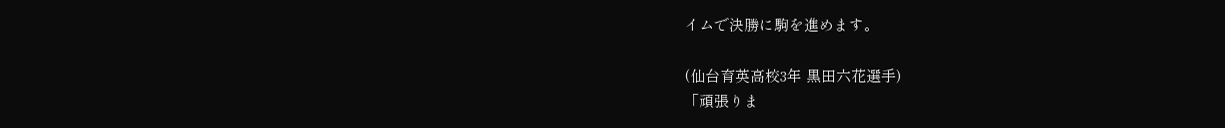イムで決勝に駒を進めます。

(仙台育英高校3年 黒田六花選手)
「頑張りま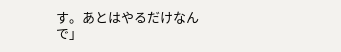す。あとはやるだけなんで」